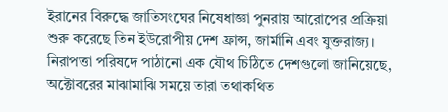ইরানের বিরুদ্ধে জাতিসংঘের নিষেধাজ্ঞা পুনরায় আরোপের প্রক্রিয়া শুরু করেছে তিন ইউরোপীয় দেশ ফ্রান্স, জার্মানি এবং যুক্তরাজ্য। নিরাপত্তা পরিষদে পাঠানো এক যৌথ চিঠিতে দেশগুলো জানিয়েছে, অক্টোবরের মাঝামাঝি সময়ে তারা তথাকথিত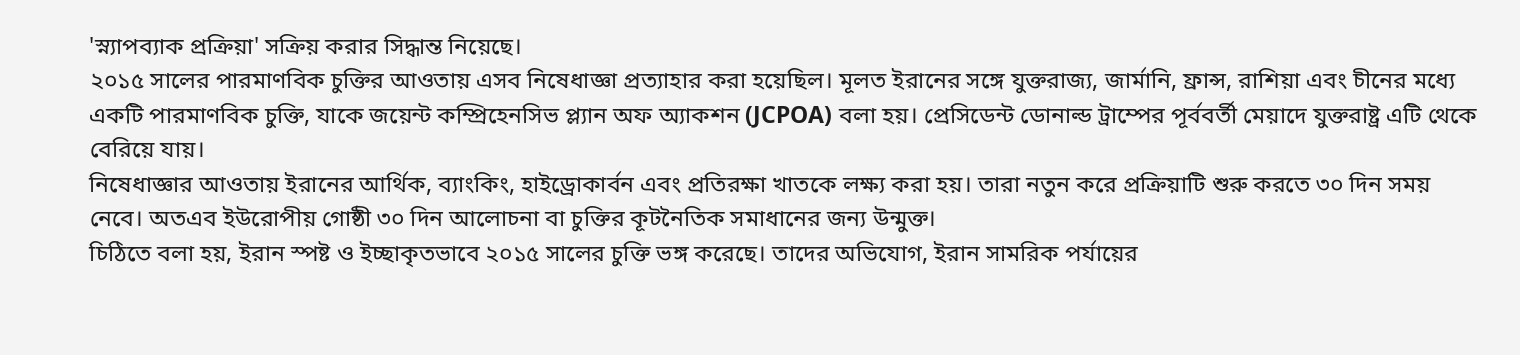'স্ন্যাপব্যাক প্রক্রিয়া' সক্রিয় করার সিদ্ধান্ত নিয়েছে।
২০১৫ সালের পারমাণবিক চুক্তির আওতায় এসব নিষেধাজ্ঞা প্রত্যাহার করা হয়েছিল। মূলত ইরানের সঙ্গে যুক্তরাজ্য, জার্মানি, ফ্রান্স, রাশিয়া এবং চীনের মধ্যে একটি পারমাণবিক চুক্তি, যাকে জয়েন্ট কম্প্রিহেনসিভ প্ল্যান অফ অ্যাকশন (JCPOA) বলা হয়। প্রেসিডেন্ট ডোনাল্ড ট্রাম্পের পূর্ববর্তী মেয়াদে যুক্তরাষ্ট্র এটি থেকে বেরিয়ে যায়।
নিষেধাজ্ঞার আওতায় ইরানের আর্থিক, ব্যাংকিং, হাইড্রোকার্বন এবং প্রতিরক্ষা খাতকে লক্ষ্য করা হয়। তারা নতুন করে প্রক্রিয়াটি শুরু করতে ৩০ দিন সময় নেবে। অতএব ইউরোপীয় গোষ্ঠী ৩০ দিন আলোচনা বা চুক্তির কূটনৈতিক সমাধানের জন্য উন্মুক্ত।
চিঠিতে বলা হয়, ইরান স্পষ্ট ও ইচ্ছাকৃতভাবে ২০১৫ সালের চুক্তি ভঙ্গ করেছে। তাদের অভিযোগ, ইরান সামরিক পর্যায়ের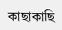কাছাকাছি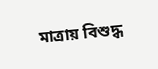মাত্রায় বিশুদ্ধ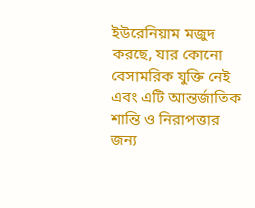ইউরেনিয়াম মজুদ করছে, যার কোনো বেসামরিক যুক্তি নেই এবং এটি আন্তর্জাতিক শান্তি ও নিরাপত্তার জন্য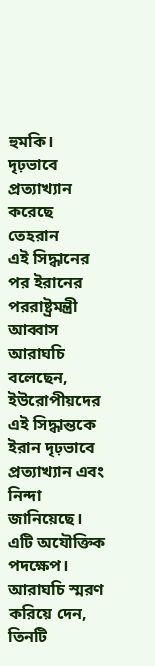হুমকি।
দৃঢ়ভাবে প্রত্যাখ্যান করেছে তেহরান
এই সিদ্ধানের পর ইরানের পররাষ্ট্রমন্ত্রী আব্বাস আরাঘচি বলেছেন, ইউরোপীয়দের এই সিদ্ধান্তকে ইরান দৃঢ়ভাবে প্রত্যাখ্যান এবং নিন্দা জানিয়েছে। এটি অযৌক্তিক পদক্ষেপ।
আরাঘচি স্মরণ করিয়ে দেন, তিনটি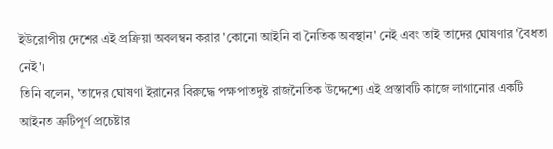ইউরোপীয় দেশের এই প্রক্রিয়া অবলম্বন করার 'কোনো আইনি বা নৈতিক অবস্থান' নেই এবং তাই তাদের ঘোষণার 'বৈধতা নেই'।
তিনি বলেন, 'তাদের ঘোষণা ইরানের বিরুদ্ধে পক্ষপাতদুষ্ট রাজনৈতিক উদ্দেশ্যে এই প্রস্তাবটি কাজে লাগানোর একটি আইনত ত্রুটিপূর্ণ প্রচেষ্টার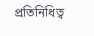প্রতিনিধিত্ব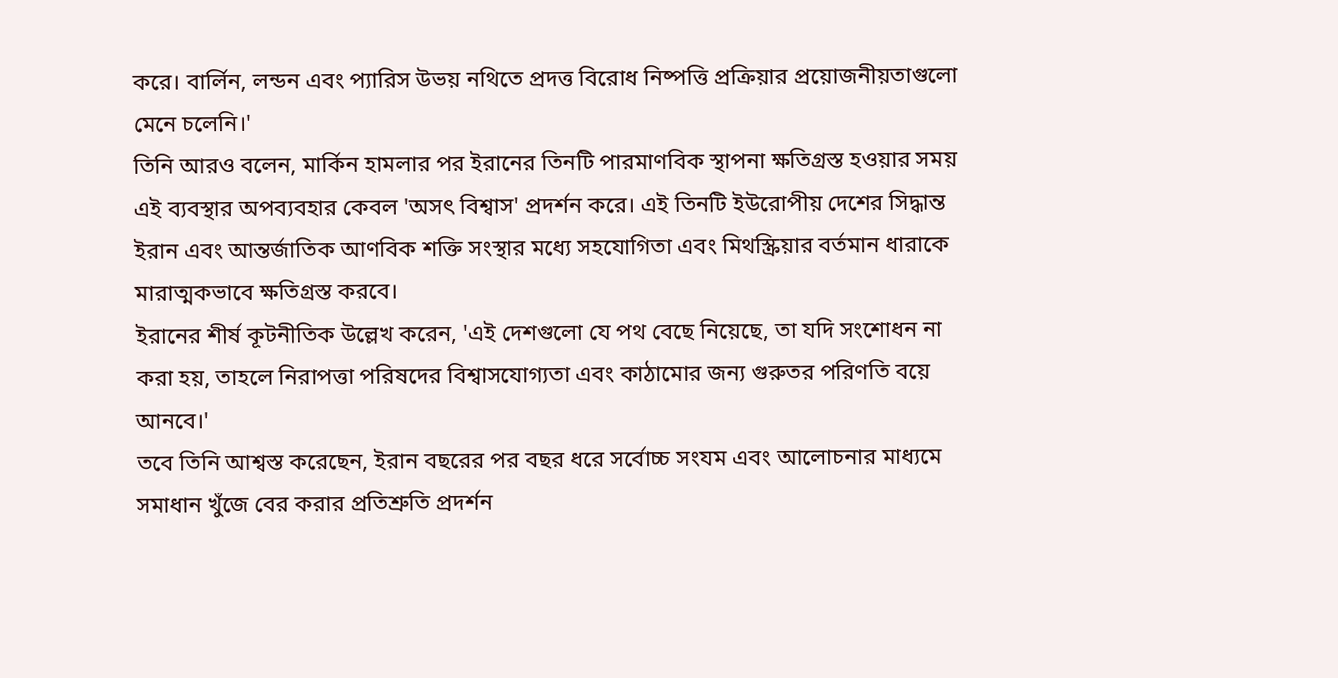করে। বার্লিন, লন্ডন এবং প্যারিস উভয় নথিতে প্রদত্ত বিরোধ নিষ্পত্তি প্রক্রিয়ার প্রয়োজনীয়তাগুলো মেনে চলেনি।'
তিনি আরও বলেন, মার্কিন হামলার পর ইরানের তিনটি পারমাণবিক স্থাপনা ক্ষতিগ্রস্ত হওয়ার সময় এই ব্যবস্থার অপব্যবহার কেবল 'অসৎ বিশ্বাস' প্রদর্শন করে। এই তিনটি ইউরোপীয় দেশের সিদ্ধান্ত ইরান এবং আন্তর্জাতিক আণবিক শক্তি সংস্থার মধ্যে সহযোগিতা এবং মিথস্ক্রিয়ার বর্তমান ধারাকে মারাত্মকভাবে ক্ষতিগ্রস্ত করবে।
ইরানের শীর্ষ কূটনীতিক উল্লেখ করেন, 'এই দেশগুলো যে পথ বেছে নিয়েছে, তা যদি সংশোধন না করা হয়, তাহলে নিরাপত্তা পরিষদের বিশ্বাসযোগ্যতা এবং কাঠামোর জন্য গুরুতর পরিণতি বয়ে আনবে।'
তবে তিনি আশ্বস্ত করেছেন, ইরান বছরের পর বছর ধরে সর্বোচ্চ সংযম এবং আলোচনার মাধ্যমে সমাধান খুঁজে বের করার প্রতিশ্রুতি প্রদর্শন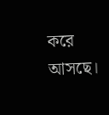করে আসছে।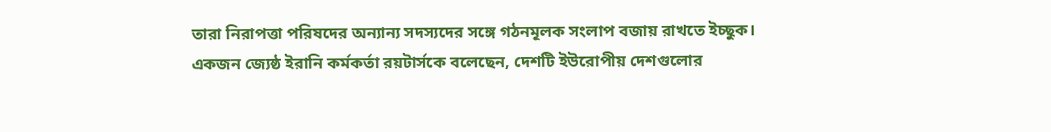তারা নিরাপত্তা পরিষদের অন্যান্য সদস্যদের সঙ্গে গঠনমূলক সংলাপ বজায় রাখতে ইচ্ছুক।
একজন জ্যেষ্ঠ ইরানি কর্মকর্তা রয়টার্সকে বলেছেন, দেশটি ইউরোপীয় দেশগুলোর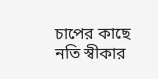চাপের কাছে নতি স্বীকার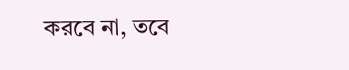করবে না, তবে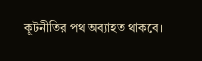কূটনীতির পথ অব্যাহত থাকবে।